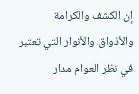إن الكشف والكرامة والأذواق والأنوار التي تعتبر في نظر العوام مدار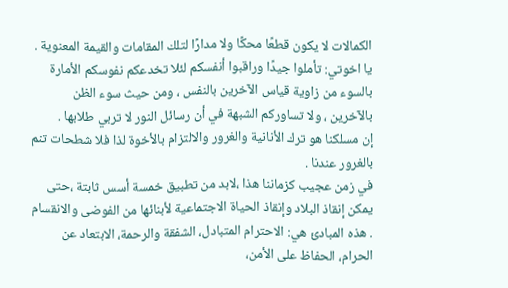الكمالات لا يكون قطعًا محكًا ولا مدارًا لتلك المقامات والقيمة المعنوية .
يا اخوتي: تأملوا جيدًا وراقبوا أنفسكم لئلا تخدعكم نفوسكم الأمارة بالسوء من زاوية قياس الآخرين بالنفس ، ومن حيث سوء الظن بالآخرين ، ولا تساوركم الشبهة في أن رسائل النور لا تربي طلابها .
إن مسلكنا هو ترك الأنانية والغرور والالتزام بالأخوة لذا فلا شطحات تنم بالغرور عندنا .
في زمن عجيب كزماننا هذا ،لابد من تطبيق خمسة أسس ثابتة ،حتى يمكن إنقاذ البلاد وإنقاذ الحياة الاجتماعية لأبنائها من الفوضى والانقسام . هذه المبادئ هي: الاحترام المتبادل، الشفقة والرحمة، الابتعاد عن الحرام، الحفاظ على الأمن،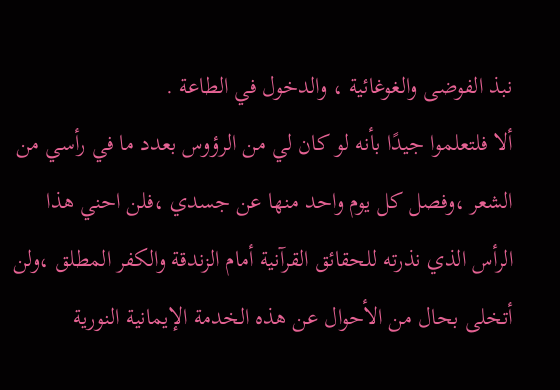نبذ الفوضى والغوغائية ، والدخول في الطاعة .
ألا فلتعلموا جيدًا بأنه لو كان لي من الرؤوس بعدد ما في رأسي من الشعر ،وفصل كل يوم واحد منها عن جسدي ،فلن احني هذا الرأس الذي نذرته للحقائق القرآنية أمام الزندقة والكفر المطلق ،ولن أتخلى بحال من الأحوال عن هذه الخدمة الإيمانية النورية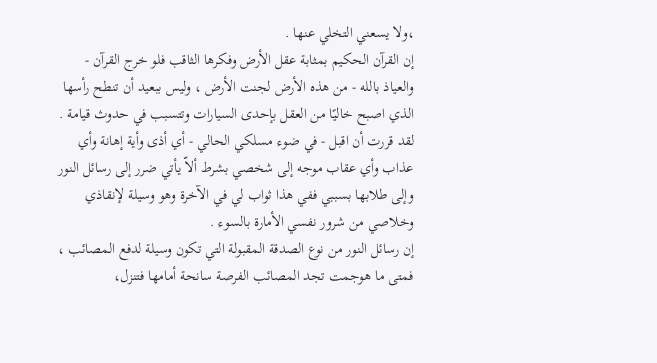،ولا يسعني التخلي عنها .
إن القرآن الحكيم بمثابة عقل الأرض وفكرها الثاقب فلو خرج القرآن - والعياذ بالله - من هذه الأرض لجنت الأرض ، وليس ببعيد أن تنطح رأسها الذي اصبح خاليًا من العقل بإحدى السيارات وتتسبب في حدوث قيامة .
لقد قررت أن اقبل - في ضوء مسلكي الحالي - أي أذى وأية إهانة وأي عذاب وأي عقاب موجه إلى شخصي بشرط ألاّ يأتي ضرر إلى رسائل النور وإلى طلابها بسببي ففي هذا ثواب لي في الآخرة وهو وسيلة لإنقاذي وخلاصي من شرور نفسي الأمارة بالسوء .
إن رسائل النور من نوع الصدقة المقبولة التي تكون وسيلة لدفع المصائب ، فمتى ما هوجمت تجد المصائب الفرصة سانحة أمامها فتنزل،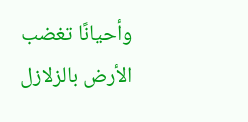وأحيانًا تغضب الأرض بالزلازل